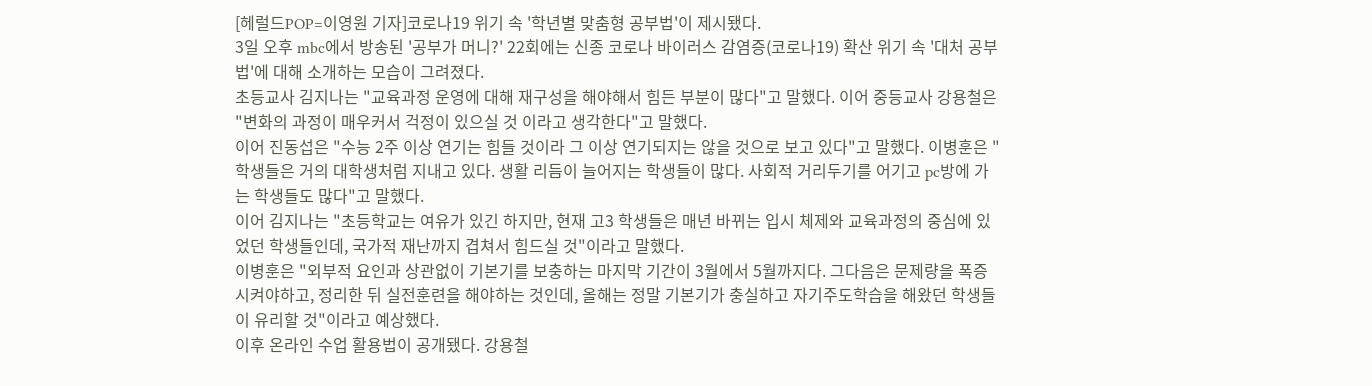[헤럴드POP=이영원 기자]코로나19 위기 속 '학년별 맞춤형 공부법'이 제시됐다.
3일 오후 mbc에서 방송된 '공부가 머니?' 22회에는 신종 코로나 바이러스 감염증(코로나19) 확산 위기 속 '대처 공부법'에 대해 소개하는 모습이 그려졌다.
초등교사 김지나는 "교육과정 운영에 대해 재구성을 해야해서 힘든 부분이 많다"고 말했다. 이어 중등교사 강용철은 "변화의 과정이 매우커서 걱정이 있으실 것 이라고 생각한다"고 말했다.
이어 진동섭은 "수능 2주 이상 연기는 힘들 것이라 그 이상 연기되지는 않을 것으로 보고 있다"고 말했다. 이병훈은 "학생들은 거의 대학생처럼 지내고 있다. 생활 리듬이 늘어지는 학생들이 많다. 사회적 거리두기를 어기고 pc방에 가는 학생들도 많다"고 말했다.
이어 김지나는 "초등학교는 여유가 있긴 하지만, 현재 고3 학생들은 매년 바뀌는 입시 체제와 교육과정의 중심에 있었던 학생들인데, 국가적 재난까지 겹쳐서 힘드실 것"이라고 말했다.
이병훈은 "외부적 요인과 상관없이 기본기를 보충하는 마지막 기간이 3월에서 5월까지다. 그다음은 문제량을 폭증시켜야하고, 정리한 뒤 실전훈련을 해야하는 것인데, 올해는 정말 기본기가 충실하고 자기주도학습을 해왔던 학생들이 유리할 것"이라고 예상했다.
이후 온라인 수업 활용법이 공개됐다. 강용철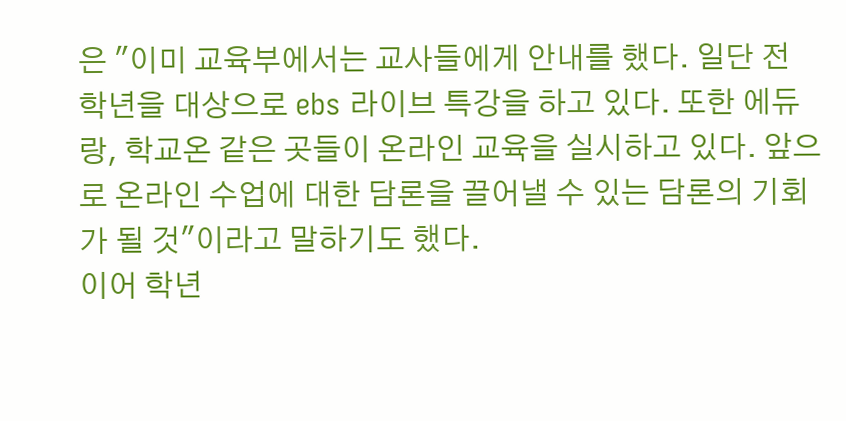은 "이미 교육부에서는 교사들에게 안내를 했다. 일단 전 학년을 대상으로 ebs 라이브 특강을 하고 있다. 또한 에듀랑, 학교온 같은 곳들이 온라인 교육을 실시하고 있다. 앞으로 온라인 수업에 대한 담론을 끌어낼 수 있는 담론의 기회가 될 것"이라고 말하기도 했다.
이어 학년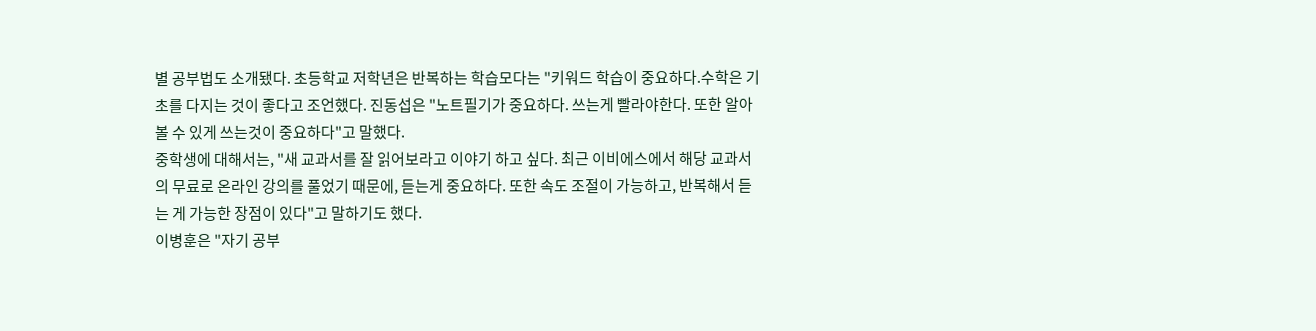별 공부법도 소개됐다. 초등학교 저학년은 반복하는 학습모다는 "키워드 학습이 중요하다.수학은 기초를 다지는 것이 좋다고 조언했다. 진동섭은 "노트필기가 중요하다. 쓰는게 빨라야한다. 또한 알아볼 수 있게 쓰는것이 중요하다"고 말했다.
중학생에 대해서는, "새 교과서를 잘 읽어보라고 이야기 하고 싶다. 최근 이비에스에서 해당 교과서의 무료로 온라인 강의를 풀었기 때문에, 듣는게 중요하다. 또한 속도 조절이 가능하고, 반복해서 듣는 게 가능한 장점이 있다"고 말하기도 했다.
이병훈은 "자기 공부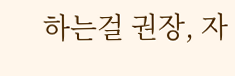하는걸 권장, 자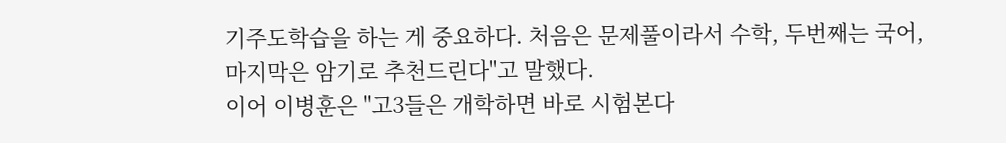기주도학습을 하는 게 중요하다. 처음은 문제풀이라서 수학, 두번째는 국어, 마지막은 암기로 추천드린다"고 말했다.
이어 이병훈은 "고3들은 개학하면 바로 시험본다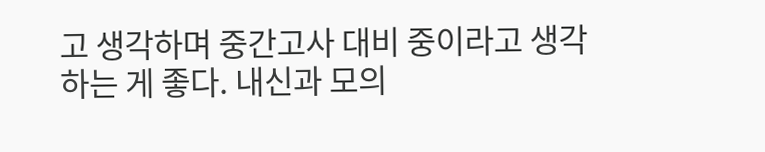고 생각하며 중간고사 대비 중이라고 생각하는 게 좋다. 내신과 모의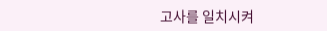고사를 일치시켜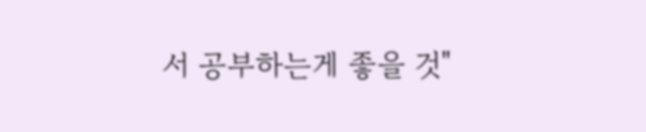서 공부하는게 좋을 것"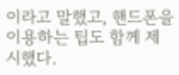이라고 말했고, 핸드폰을 이용하는 팁도 함께 제시했다.